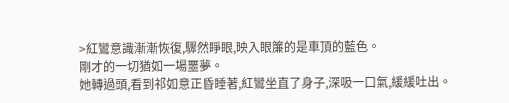>紅鸞意識漸漸恢復,驟然睜眼,映入眼簾的是車頂的藍色。
剛才的一切猶如一場噩夢。
她轉過頭,看到祁如意正昏睡著,紅鸞坐直了身子,深吸一口氣,緩緩吐出。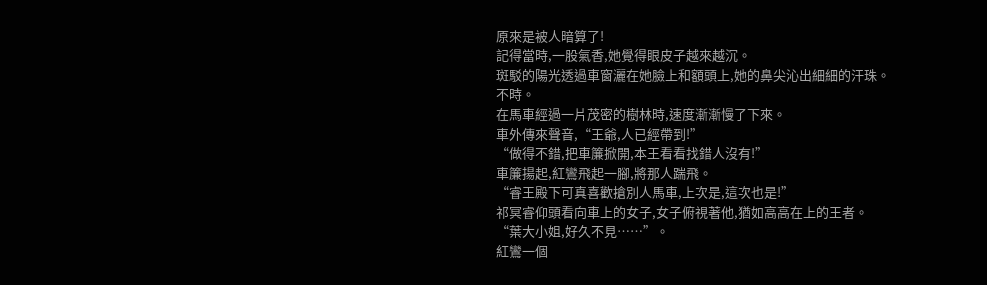原來是被人暗算了!
記得當時,一股氣香,她覺得眼皮子越來越沉。
斑駁的陽光透過車窗灑在她臉上和額頭上,她的鼻尖沁出細細的汗珠。
不時。
在馬車經過一片茂密的樹林時,速度漸漸慢了下來。
車外傳來聲音,“王爺,人已經帶到!”
“做得不錯,把車簾掀開,本王看看找錯人沒有!”
車簾揚起,紅鸞飛起一腳,將那人踹飛。
“睿王殿下可真喜歡搶別人馬車,上次是,這次也是!”
祁冥睿仰頭看向車上的女子,女子俯視著他,猶如高高在上的王者。
“葉大小姐,好久不見……”。
紅鸞一個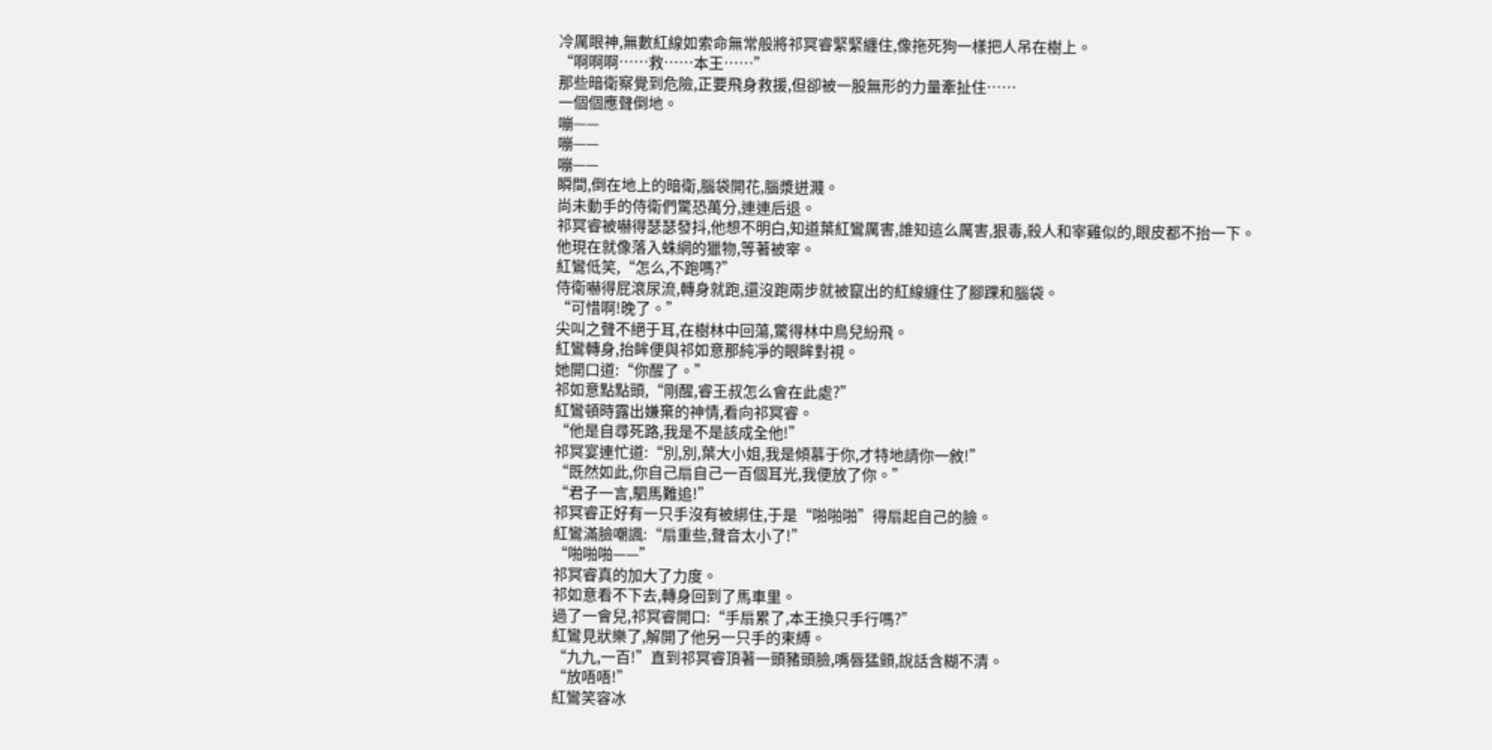冷厲眼神,無數紅線如索命無常般將祁冥睿緊緊纏住,像拖死狗一樣把人吊在樹上。
“啊啊啊……救……本王……”
那些暗衛察覺到危險,正要飛身救援,但卻被一股無形的力量牽扯住……
一個個應聲倒地。
嘣——
嘣——
嘣——
瞬間,倒在地上的暗衛,腦袋開花,腦漿迸濺。
尚未動手的侍衛們驚恐萬分,連連后退。
祁冥睿被嚇得瑟瑟發抖,他想不明白,知道葉紅鸞厲害,誰知這么厲害,狠毒,殺人和宰雞似的,眼皮都不抬一下。
他現在就像落入蛛網的獵物,等著被宰。
紅鸞低笑,“怎么,不跑嗎?”
侍衛嚇得屁滾尿流,轉身就跑,還沒跑兩步就被竄出的紅線纏住了腳踝和腦袋。
“可惜啊!晚了。”
尖叫之聲不絕于耳,在樹林中回蕩,驚得林中鳥兒紛飛。
紅鸞轉身,抬眸便與祁如意那純凈的眼眸對視。
她開口道:“你醒了。”
祁如意點點頭,“剛醒,睿王叔怎么會在此處?”
紅鸞頓時露出嫌棄的神情,看向祁冥睿。
“他是自尋死路,我是不是該成全他!”
祁冥宴連忙道:“別,別,葉大小姐,我是傾慕于你,才特地請你一敘!”
“既然如此,你自己扇自己一百個耳光,我便放了你。”
“君子一言,駟馬難追!”
祁冥睿正好有一只手沒有被綁住,于是“啪啪啪”得扇起自己的臉。
紅鸞滿臉嘲諷:“扇重些,聲音太小了!”
“啪啪啪——”
祁冥睿真的加大了力度。
祁如意看不下去,轉身回到了馬車里。
過了一會兒,祁冥睿開口:“手扇累了,本王換只手行嗎?”
紅鸞見狀樂了,解開了他另一只手的束縛。
“九九,一百!”直到祁冥睿頂著一頭豬頭臉,嘴唇猛顫,說話含糊不清。
“放唔唔!”
紅鸞笑容冰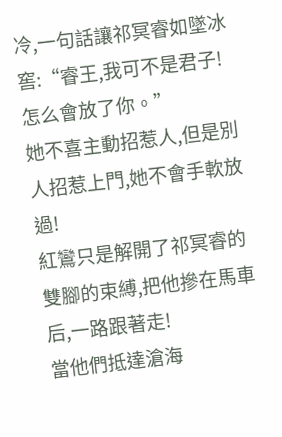冷,一句話讓祁冥睿如墜冰窖:“睿王,我可不是君子!怎么會放了你。”
她不喜主動招惹人,但是別人招惹上門,她不會手軟放過!
紅鸞只是解開了祁冥睿的雙腳的束縛,把他摻在馬車后,一路跟著走!
當他們抵達滄海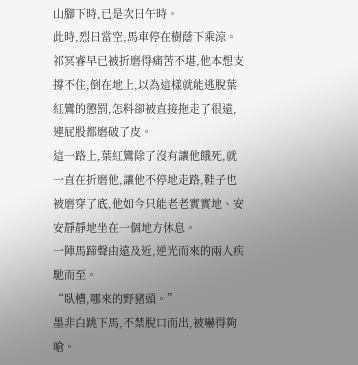山腳下時,已是次日午時。
此時,烈日當空,馬車停在樹蔭下乘涼。
祁冥睿早已被折磨得痛苦不堪,他本想支撐不住,倒在地上,以為這樣就能逃脫葉紅鸞的懲罰,怎料卻被直接拖走了很遠,連屁股都磨破了皮。
這一路上,葉紅鸞除了沒有讓他餓死,就一直在折磨他,讓他不停地走路,鞋子也被磨穿了底,他如今只能老老實實地、安安靜靜地坐在一個地方休息。
一陣馬蹄聲由遠及近,逆光而來的兩人疾馳而至。
“臥槽,哪來的野豬頭。”
墨非白跳下馬,不禁脫口而出,被嚇得夠嗆。